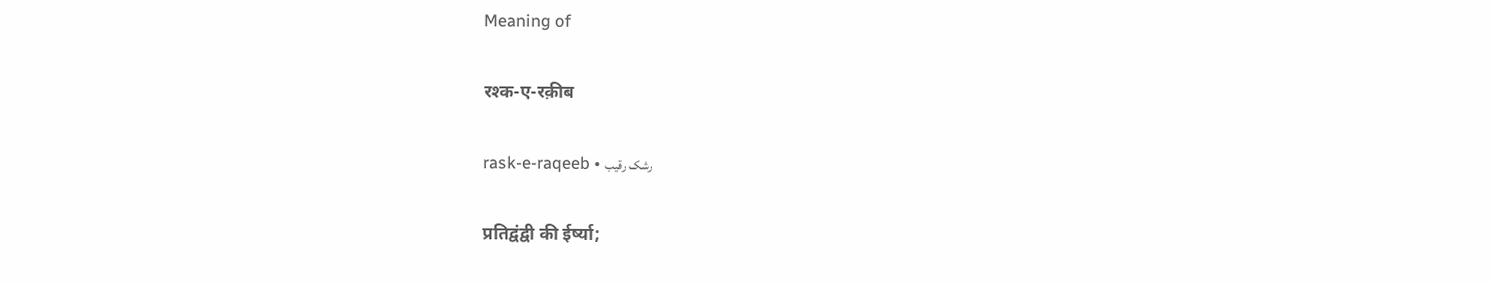Meaning of

रश्क-ए-रक़ीब

rask-e-raqeeb • رشک رقیب

प्रतिद्वंद्वी की ईर्ष्या;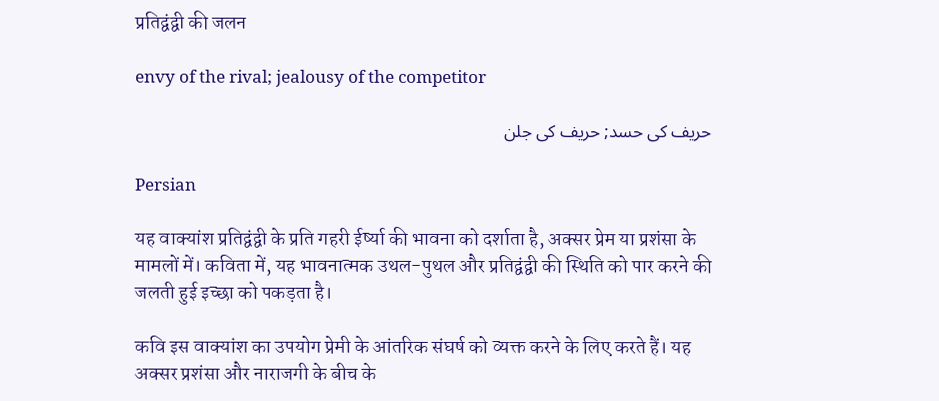प्रतिद्वंद्वी की जलन

envy of the rival; jealousy of the competitor

حریف کی حسد; حریف کی جلن

Persian

यह वाक्यांश प्रतिद्वंद्वी के प्रति गहरी ईर्ष्या की भावना को दर्शाता है, अक्सर प्रेम या प्रशंसा के मामलों में। कविता में, यह भावनात्मक उथल-पुथल और प्रतिद्वंद्वी की स्थिति को पार करने की जलती हुई इच्छा को पकड़ता है।

कवि इस वाक्यांश का उपयोग प्रेमी के आंतरिक संघर्ष को व्यक्त करने के लिए करते हैं। यह अक्सर प्रशंसा और नाराजगी के बीच के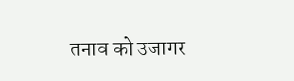तनाव को उजागर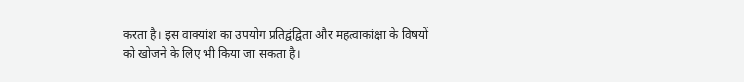करता है। इस वाक्यांश का उपयोग प्रतिद्वंद्विता और महत्वाकांक्षा के विषयों को खोजने के लिए भी किया जा सकता है।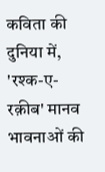कविता की दुनिया में, 'रश्क-ए-रक़ीब' मानव भावनाओं की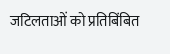जटिलताओं को प्रतिबिंबित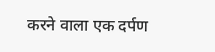करने वाला एक दर्पण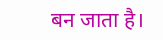बन जाता है।